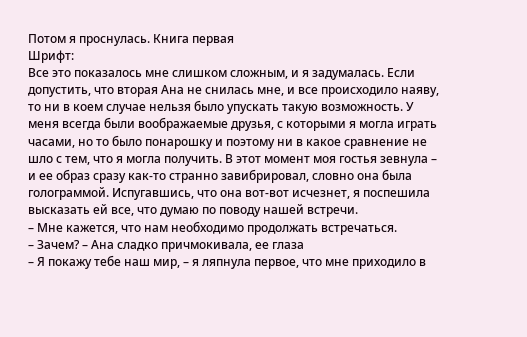Потом я проснулась. Книга первая
Шрифт:
Все это показалось мне слишком сложным, и я задумалась. Если допустить, что вторая Ана не снилась мне, и все происходило наяву, то ни в коем случае нельзя было упускать такую возможность. У меня всегда были воображаемые друзья, с которыми я могла играть часами, но то было понарошку и поэтому ни в какое сравнение не шло с тем, что я могла получить. В этот момент моя гостья зевнула – и ее образ сразу как-то странно завибрировал, словно она была голограммой. Испугавшись, что она вот-вот исчезнет, я поспешила высказать ей все, что думаю по поводу нашей встречи.
– Мне кажется, что нам необходимо продолжать встречаться.
– Зачем? – Ана сладко причмокивала, ее глаза
– Я покажу тебе наш мир, – я ляпнула первое, что мне приходило в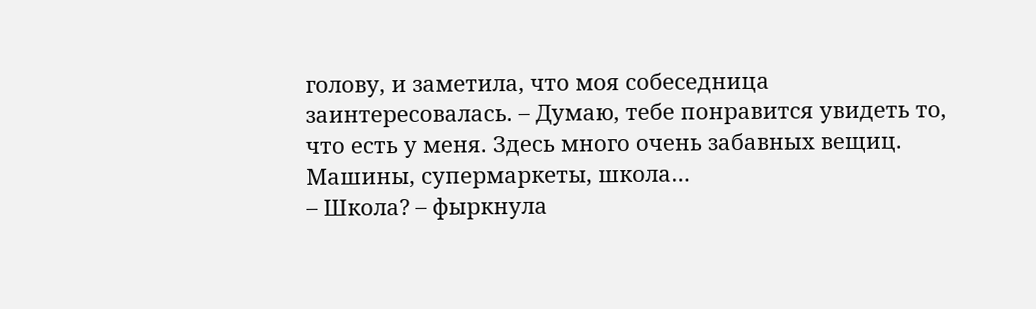голову, и заметила, что моя собеседница заинтересовалась. – Думаю, тебе понравится увидеть то, что есть у меня. Здесь много очень забавных вещиц. Машины, супермаркеты, школа…
– Школа? – фыркнула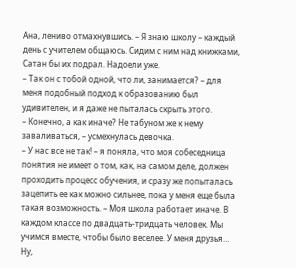Ана, лениво отмахнувшись. – Я знаю школу – каждый день с учителем общаюсь. Сидим с ним над книжками, Сатан бы их подрал. Надоели уже.
– Так он с тобой одной, что ли, занимается? – для меня подобный подход к образованию был удивителен, и я даже не пыталась скрыть этого.
– Конечно, а как иначе? Не табуном же к нему заваливаться, – усмехнулась девочка.
– У нас все не так! – я поняла, что моя собеседница понятия не имеет о том, как, на самом деле, должен проходить процесс обучения, и сразу же попыталась зацепить ее как можно сильнее, пока у меня еще была такая возможность. – Моя школа работает иначе. В каждом классе по двадцать-тридцать человек. Мы учимся вместе, чтобы было веселее. У меня друзья… Ну,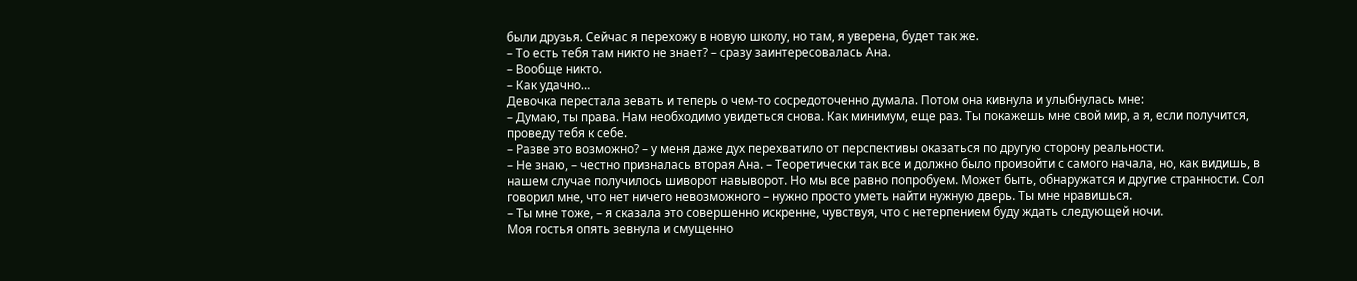были друзья. Сейчас я перехожу в новую школу, но там, я уверена, будет так же.
– То есть тебя там никто не знает? – сразу заинтересовалась Ана.
– Вообще никто.
– Как удачно…
Девочка перестала зевать и теперь о чем-то сосредоточенно думала. Потом она кивнула и улыбнулась мне:
– Думаю, ты права. Нам необходимо увидеться снова. Как минимум, еще раз. Ты покажешь мне свой мир, а я, если получится, проведу тебя к себе.
– Разве это возможно? – у меня даже дух перехватило от перспективы оказаться по другую сторону реальности.
– Не знаю, – честно призналась вторая Ана. – Теоретически так все и должно было произойти с самого начала, но, как видишь, в нашем случае получилось шиворот навыворот. Но мы все равно попробуем. Может быть, обнаружатся и другие странности. Сол говорил мне, что нет ничего невозможного – нужно просто уметь найти нужную дверь. Ты мне нравишься.
– Ты мне тоже, – я сказала это совершенно искренне, чувствуя, что с нетерпением буду ждать следующей ночи.
Моя гостья опять зевнула и смущенно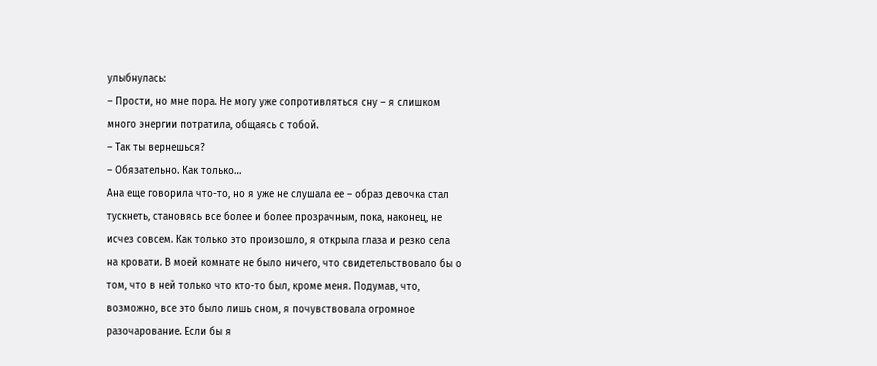улыбнулась:
– Прости, но мне пора. Не могу уже сопротивляться сну – я слишком много энергии потратила, общаясь с тобой.
– Так ты вернешься?
– Обязательно. Как только…
Ана еще говорила что-то, но я уже не слушала ее – образ девочка стал тускнеть, становясь все более и более прозрачным, пока, наконец, не исчез совсем. Как только это произошло, я открыла глаза и резко села на кровати. В моей комнате не было ничего, что свидетельствовало бы о том, что в ней только что кто-то был, кроме меня. Подумав, что, возможно, все это было лишь сном, я почувствовала огромное разочарование. Если бы я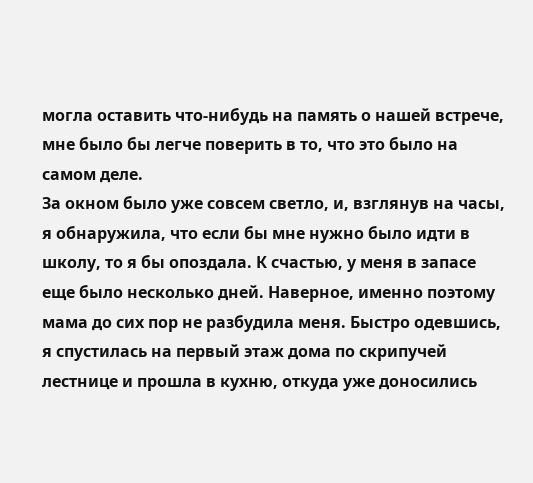могла оставить что-нибудь на память о нашей встрече, мне было бы легче поверить в то, что это было на самом деле.
За окном было уже совсем светло, и, взглянув на часы, я обнаружила, что если бы мне нужно было идти в школу, то я бы опоздала. К счастью, у меня в запасе еще было несколько дней. Наверное, именно поэтому мама до сих пор не разбудила меня. Быстро одевшись, я спустилась на первый этаж дома по скрипучей лестнице и прошла в кухню, откуда уже доносились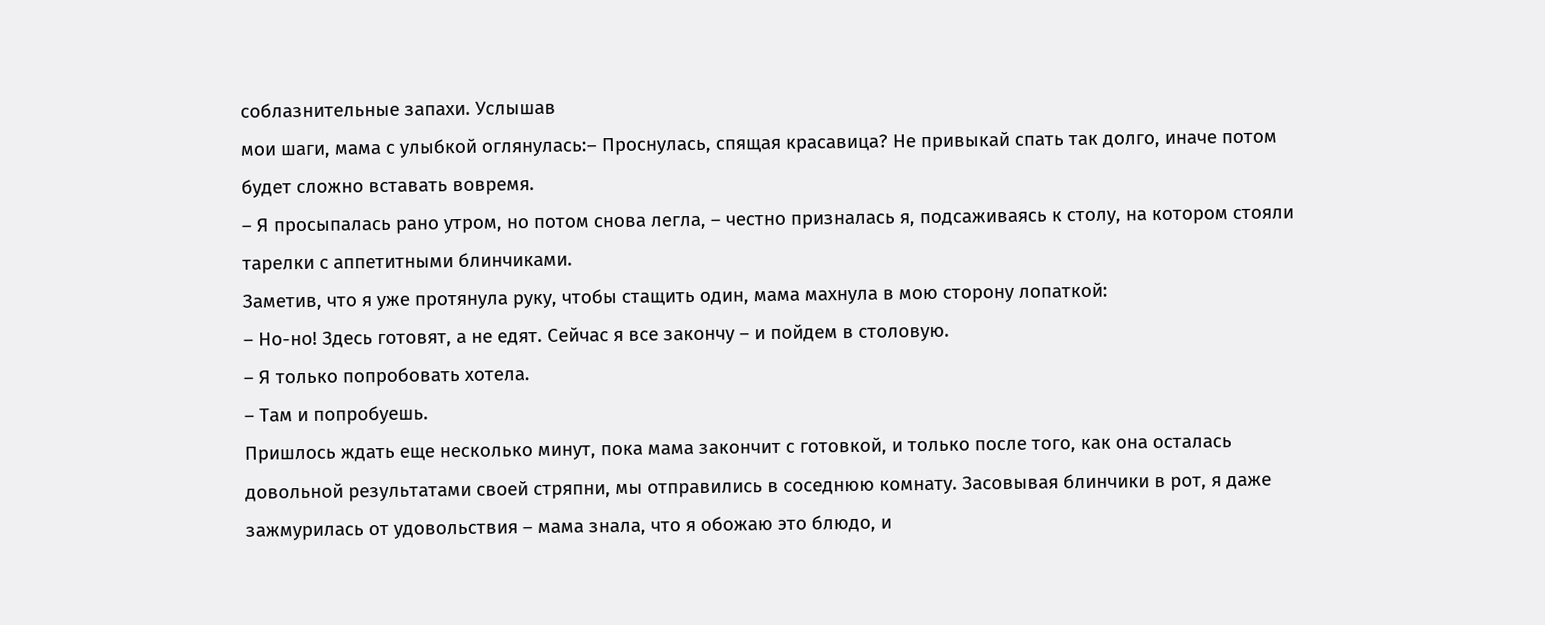соблазнительные запахи. Услышав
мои шаги, мама с улыбкой оглянулась:– Проснулась, спящая красавица? Не привыкай спать так долго, иначе потом будет сложно вставать вовремя.
– Я просыпалась рано утром, но потом снова легла, – честно призналась я, подсаживаясь к столу, на котором стояли тарелки с аппетитными блинчиками.
Заметив, что я уже протянула руку, чтобы стащить один, мама махнула в мою сторону лопаткой:
– Но-но! Здесь готовят, а не едят. Сейчас я все закончу – и пойдем в столовую.
– Я только попробовать хотела.
– Там и попробуешь.
Пришлось ждать еще несколько минут, пока мама закончит с готовкой, и только после того, как она осталась довольной результатами своей стряпни, мы отправились в соседнюю комнату. Засовывая блинчики в рот, я даже зажмурилась от удовольствия – мама знала, что я обожаю это блюдо, и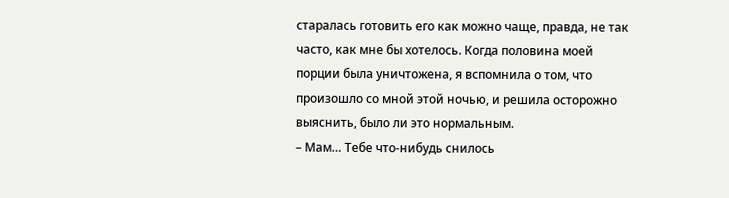старалась готовить его как можно чаще, правда, не так часто, как мне бы хотелось. Когда половина моей порции была уничтожена, я вспомнила о том, что произошло со мной этой ночью, и решила осторожно выяснить, было ли это нормальным.
– Мам… Тебе что-нибудь снилось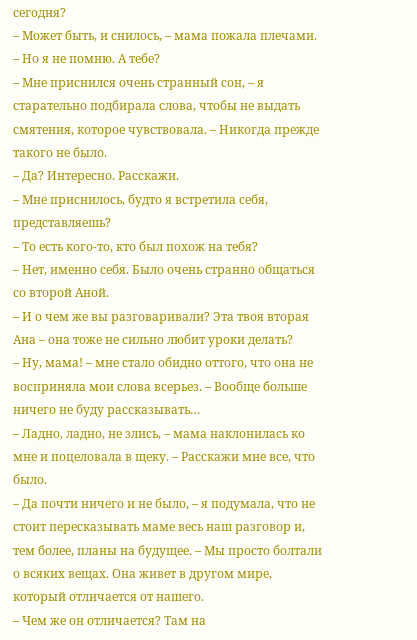сегодня?
– Может быть, и снилось, – мама пожала плечами. – Но я не помню. А тебе?
– Мне приснился очень странный сон, – я старательно подбирала слова, чтобы не выдать смятения, которое чувствовала. – Никогда прежде такого не было.
– Да? Интересно. Расскажи.
– Мне приснилось, будто я встретила себя, представляешь?
– То есть кого-то, кто был похож на тебя?
– Нет, именно себя. Было очень странно общаться со второй Аной.
– И о чем же вы разговаривали? Эта твоя вторая Ана – она тоже не сильно любит уроки делать?
– Ну, мама! – мне стало обидно оттого, что она не восприняла мои слова всерьез. – Вообще больше ничего не буду рассказывать…
– Ладно, ладно, не злись, – мама наклонилась ко мне и поцеловала в щеку. – Расскажи мне все, что было.
– Да почти ничего и не было, – я подумала, что не стоит пересказывать маме весь наш разговор и, тем более, планы на будущее. – Мы просто болтали о всяких вещах. Она живет в другом мире, который отличается от нашего.
– Чем же он отличается? Там на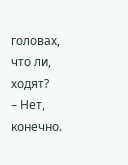головах, что ли, ходят?
– Нет, конечно.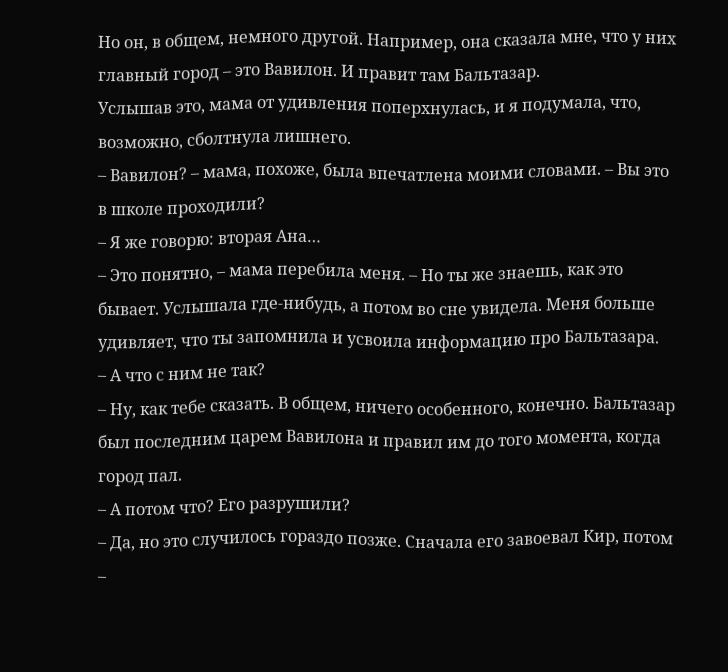Но он, в общем, немного другой. Например, она сказала мне, что у них главный город – это Вавилон. И правит там Бальтазар.
Услышав это, мама от удивления поперхнулась, и я подумала, что, возможно, сболтнула лишнего.
– Вавилон? – мама, похоже, была впечатлена моими словами. – Вы это в школе проходили?
– Я же говорю: вторая Ана…
– Это понятно, – мама перебила меня. – Но ты же знаешь, как это бывает. Услышала где-нибудь, а потом во сне увидела. Меня больше удивляет, что ты запомнила и усвоила информацию про Бальтазара.
– А что с ним не так?
– Ну, как тебе сказать. В общем, ничего особенного, конечно. Бальтазар был последним царем Вавилона и правил им до того момента, когда город пал.
– А потом что? Его разрушили?
– Да, но это случилось гораздо позже. Сначала его завоевал Кир, потом –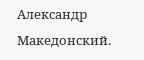Александр Македонский.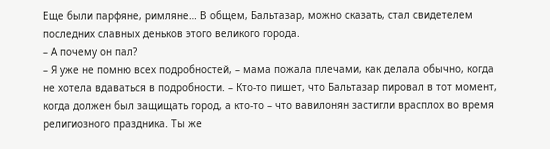Еще были парфяне, римляне… В общем, Бальтазар, можно сказать, стал свидетелем последних славных деньков этого великого города.
– А почему он пал?
– Я уже не помню всех подробностей, – мама пожала плечами, как делала обычно, когда не хотела вдаваться в подробности. – Кто-то пишет, что Бальтазар пировал в тот момент, когда должен был защищать город, а кто-то – что вавилонян застигли врасплох во время религиозного праздника. Ты же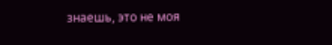знаешь, это не моя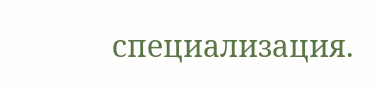специализация.